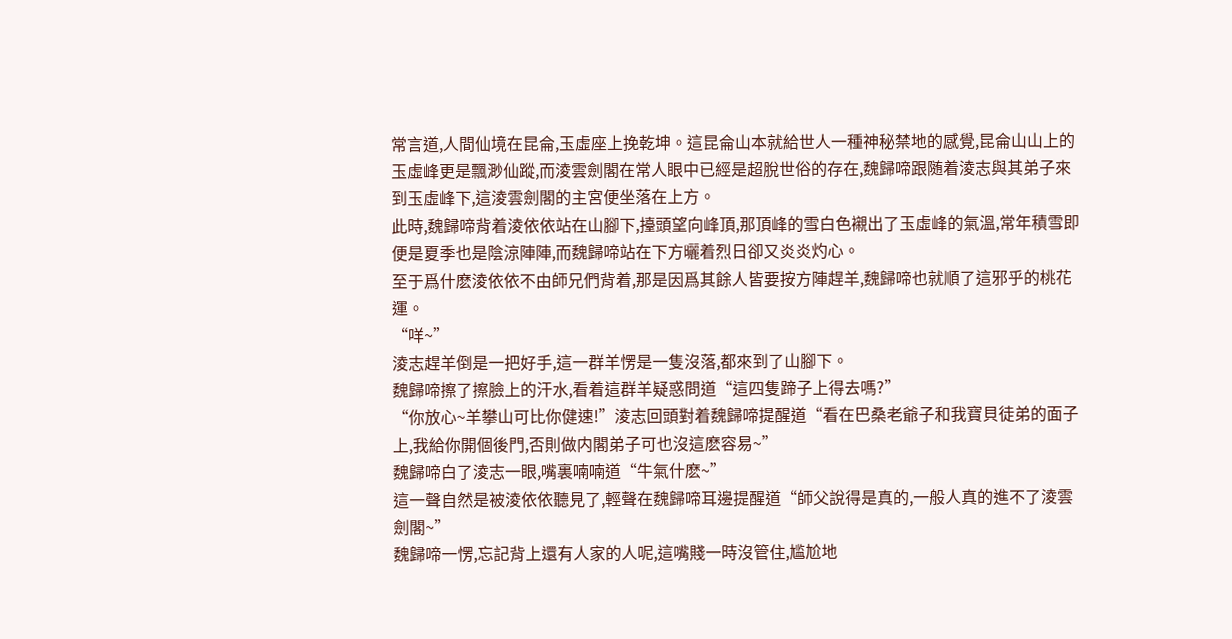常言道,人間仙境在昆侖,玉虛座上挽乾坤。這昆侖山本就給世人一種神秘禁地的感覺,昆侖山山上的玉虛峰更是飄渺仙蹤,而淩雲劍閣在常人眼中已經是超脫世俗的存在,魏歸啼跟随着淩志與其弟子來到玉虛峰下,這淩雲劍閣的主宮便坐落在上方。
此時,魏歸啼背着淩依依站在山腳下,擡頭望向峰頂,那頂峰的雪白色襯出了玉虛峰的氣溫,常年積雪即便是夏季也是陰涼陣陣,而魏歸啼站在下方曬着烈日卻又炎炎灼心。
至于爲什麽淩依依不由師兄們背着,那是因爲其餘人皆要按方陣趕羊,魏歸啼也就順了這邪乎的桃花運。
“咩~”
淩志趕羊倒是一把好手,這一群羊愣是一隻沒落,都來到了山腳下。
魏歸啼擦了擦臉上的汗水,看着這群羊疑惑問道“這四隻蹄子上得去嗎?”
“你放心~羊攀山可比你健速!”淩志回頭對着魏歸啼提醒道“看在巴桑老爺子和我寶貝徒弟的面子上,我給你開個後門,否則做内閣弟子可也沒這麽容易~”
魏歸啼白了淩志一眼,嘴裏喃喃道“牛氣什麽~”
這一聲自然是被淩依依聽見了,輕聲在魏歸啼耳邊提醒道“師父說得是真的,一般人真的進不了淩雲劍閣~”
魏歸啼一愣,忘記背上還有人家的人呢,這嘴賤一時沒管住,尴尬地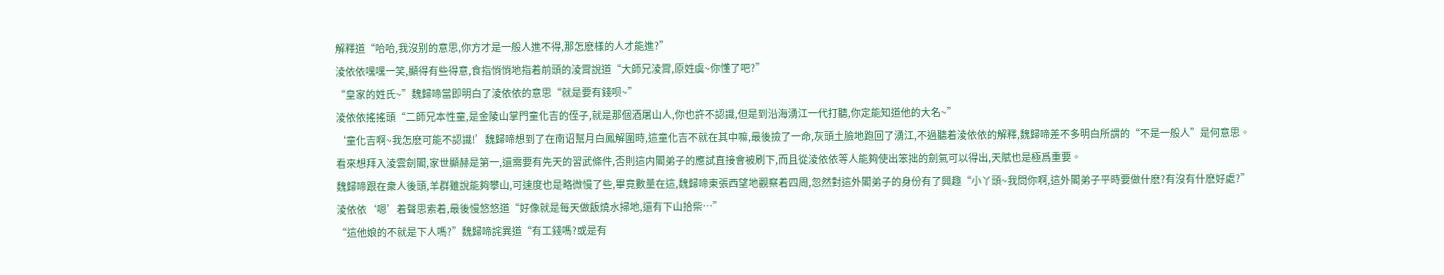解釋道“哈哈,我沒别的意思,你方才是一般人進不得,那怎麽樣的人才能進?”
淩依依嘿嘿一笑,顯得有些得意,食指悄悄地指着前頭的淩霄說道“大師兄淩霄,原姓虞~你懂了吧?”
“皇家的姓氏~”魏歸啼當即明白了淩依依的意思“就是要有錢呗~”
淩依依搖搖頭“二師兄本性童,是金陵山掌門童化吉的侄子,就是那個酒屠山人,你也許不認識,但是到沿海湧江一代打聽,你定能知道他的大名~”
‘童化吉啊~我怎麽可能不認識!’魏歸啼想到了在南诏幫月白鳳解圍時,這童化吉不就在其中嘛,最後撿了一命,灰頭土臉地跑回了湧江,不過聽着淩依依的解釋,魏歸啼差不多明白所謂的“不是一般人”是何意思。
看來想拜入淩雲劍閣,家世顯赫是第一,還需要有先天的習武條件,否則這内閣弟子的應試直接會被刷下,而且從淩依依等人能夠使出笨拙的劍氣可以得出,天賦也是極爲重要。
魏歸啼跟在衆人後頭,羊群雖說能夠攀山,可速度也是略微慢了些,畢竟數量在這,魏歸啼東張西望地觀察着四周,忽然對這外閣弟子的身份有了興趣“小丫頭~我問你啊,這外閣弟子平時要做什麽?有沒有什麽好處?”
淩依依‘嗯’着聲思索着,最後慢悠悠道“好像就是每天做飯燒水掃地,還有下山拾柴…”
“這他娘的不就是下人嗎?”魏歸啼詫異道“有工錢嗎?或是有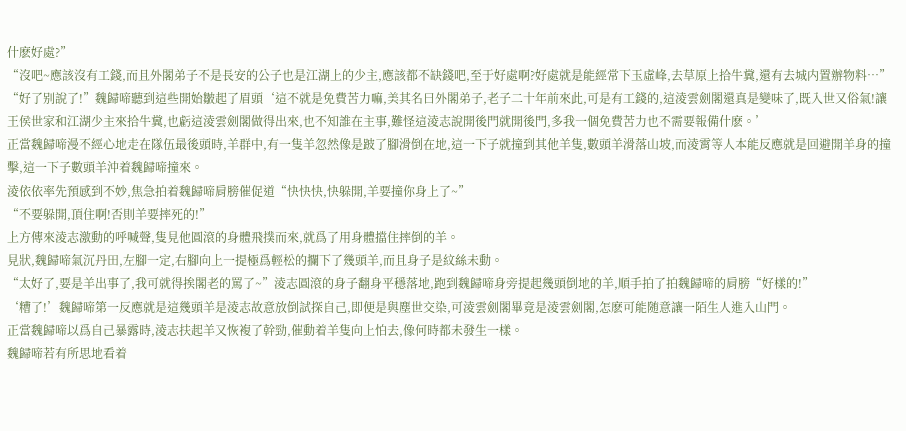什麽好處?”
“沒吧~應該沒有工錢,而且外閣弟子不是長安的公子也是江湖上的少主,應該都不缺錢吧,至于好處啊?好處就是能經常下玉虛峰,去草原上拾牛糞,還有去城内置辦物料…”
“好了别說了!”魏歸啼聽到這些開始皺起了眉頭‘這不就是免費苦力嘛,美其名曰外閣弟子,老子二十年前來此,可是有工錢的,這淩雲劍閣還真是變味了,既入世又俗氣!讓王侯世家和江湖少主來拾牛糞,也虧這淩雲劍閣做得出來,也不知誰在主事,難怪這淩志說開後門就開後門,多我一個免費苦力也不需要報備什麽。’
正當魏歸啼漫不經心地走在隊伍最後頭時,羊群中,有一隻羊忽然像是跛了腳滑倒在地,這一下子就撞到其他羊隻,數頭羊滑落山坡,而淩霄等人本能反應就是回避開羊身的撞擊,這一下子數頭羊沖着魏歸啼撞來。
淩依依率先預感到不妙,焦急拍着魏歸啼肩膀催促道“快快快,快躲開,羊要撞你身上了~”
“不要躲開,頂住啊!否則羊要摔死的!”
上方傳來淩志激動的呼喊聲,隻見他圓滾的身體飛撲而來,就爲了用身體擋住摔倒的羊。
見狀,魏歸啼氣沉丹田,左腳一定,右腳向上一提極爲輕松的攔下了幾頭羊,而且身子是紋絲未動。
“太好了,要是羊出事了,我可就得挨閣老的罵了~”淩志圓滾的身子翻身平穩落地,跑到魏歸啼身旁提起幾頭倒地的羊,順手拍了拍魏歸啼的肩膀“好樣的!”
‘糟了!’魏歸啼第一反應就是這幾頭羊是淩志故意放倒試探自己,即便是與塵世交染,可淩雲劍閣畢竟是淩雲劍閣,怎麽可能随意讓一陌生人進入山門。
正當魏歸啼以爲自己暴露時,淩志扶起羊又恢複了幹勁,催動着羊隻向上怕去,像何時都未發生一樣。
魏歸啼若有所思地看着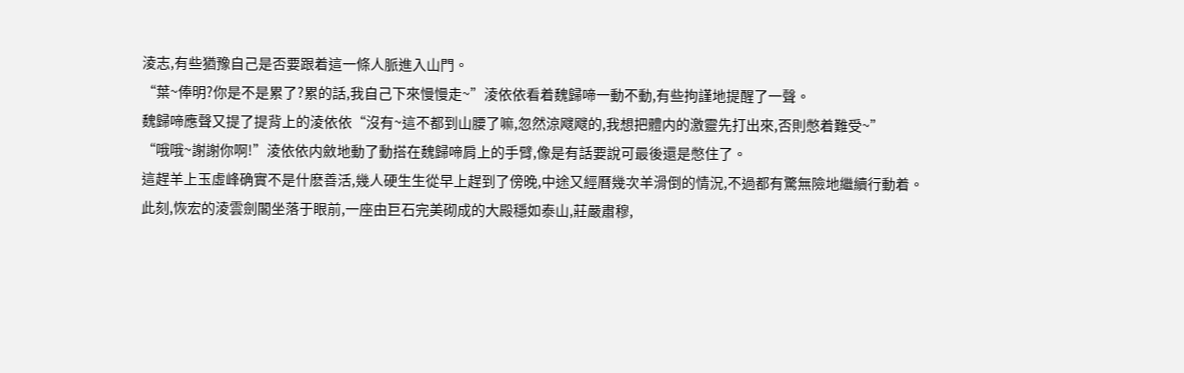淩志,有些猶豫自己是否要跟着這一條人脈進入山門。
“葉~俸明?你是不是累了?累的話,我自己下來慢慢走~”淩依依看着魏歸啼一動不動,有些拘謹地提醒了一聲。
魏歸啼應聲又提了提背上的淩依依“沒有~這不都到山腰了嘛,忽然涼飕飕的,我想把體内的激靈先打出來,否則憋着難受~”
“哦哦~謝謝你啊!”淩依依内斂地動了動搭在魏歸啼肩上的手臂,像是有話要說可最後還是憋住了。
這趕羊上玉虛峰确實不是什麽善活,幾人硬生生從早上趕到了傍晚,中途又經曆幾次羊滑倒的情況,不過都有驚無險地繼續行動着。
此刻,恢宏的淩雲劍閣坐落于眼前,一座由巨石完美砌成的大殿穩如泰山,莊嚴肅穆,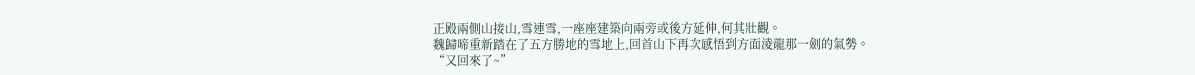正殿兩側山接山,雪連雪,一座座建築向兩旁或後方延伸,何其壯觀。
魏歸啼重新踏在了五方勝地的雪地上,回首山下再次感悟到方面淩龍那一劍的氣勢。
“又回來了~”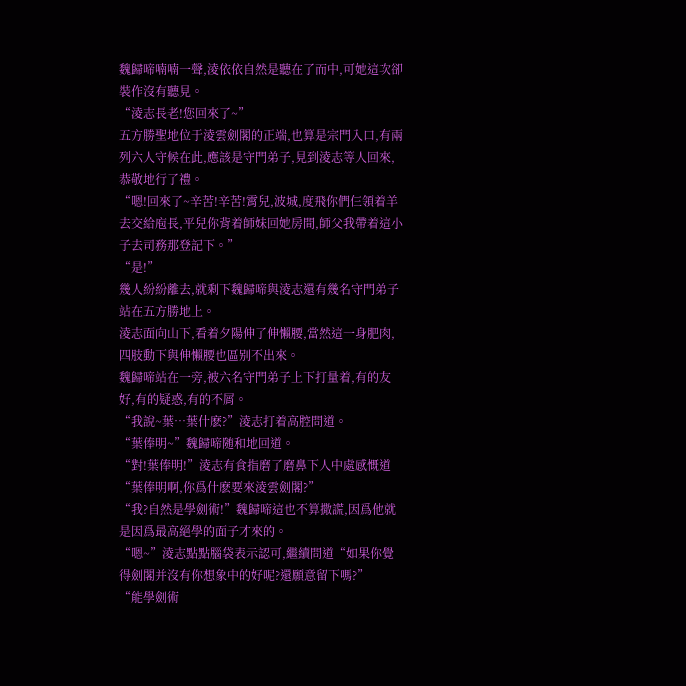魏歸啼喃喃一聲,淩依依自然是聽在了而中,可她這次卻裝作沒有聽見。
“淩志長老!您回來了~”
五方勝聖地位于淩雲劍閣的正端,也算是宗門入口,有兩列六人守候在此,應該是守門弟子,見到淩志等人回來,恭敬地行了禮。
“嗯!回來了~辛苦!辛苦!霄兒,波城,度飛你們仨領着羊去交給庖長,平兒你背着師妹回她房間,師父我帶着這小子去司務那登記下。”
“是!”
幾人紛紛離去,就剩下魏歸啼與淩志還有幾名守門弟子站在五方勝地上。
淩志面向山下,看着夕陽伸了伸懶腰,當然這一身肥肉,四肢動下與伸懶腰也區别不出來。
魏歸啼站在一旁,被六名守門弟子上下打量着,有的友好,有的疑惑,有的不屑。
“我說~葉…葉什麽?”淩志打着高腔問道。
“葉俸明~”魏歸啼随和地回道。
“對!葉俸明!”淩志有食指磨了磨鼻下人中處感慨道“葉俸明啊,你爲什麽要來淩雲劍閣?”
“我?自然是學劍術!”魏歸啼這也不算撒謊,因爲他就是因爲最高絕學的面子才來的。
“嗯~”淩志點點腦袋表示認可,繼續問道“如果你覺得劍閣并沒有你想象中的好呢?還願意留下嗎?”
“能學劍術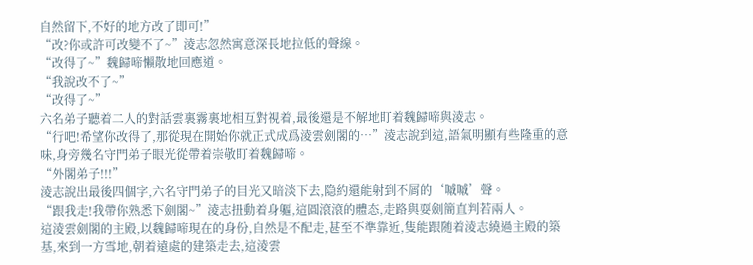自然留下,不好的地方改了即可!”
“改?你或許可改變不了~”淩志忽然寓意深長地拉低的聲線。
“改得了~”魏歸啼懶散地回應道。
“我說改不了~”
“改得了~”
六名弟子聽着二人的對話雲裏霧裏地相互對視着,最後還是不解地盯着魏歸啼與淩志。
“行吧!希望你改得了,那從現在開始你就正式成爲淩雲劍閣的…”淩志說到這,語氣明顯有些隆重的意味,身旁幾名守門弟子眼光從帶着崇敬盯着魏歸啼。
“外閣弟子!!!”
淩志說出最後四個字,六名守門弟子的目光又暗淡下去,隐約還能射到不屑的‘嘁嘁’聲。
“跟我走!我帶你熟悉下劍閣~”淩志扭動着身軀,這圓滾滾的體态,走路與耍劍簡直判若兩人。
這淩雲劍閣的主殿,以魏歸啼現在的身份,自然是不配走,甚至不準靠近,隻能跟随着淩志繞過主殿的築基,來到一方雪地,朝着遠處的建築走去,這淩雲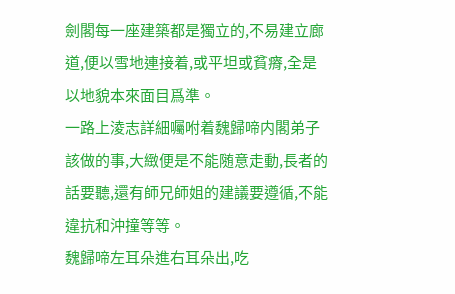劍閣每一座建築都是獨立的,不易建立廊道,便以雪地連接着,或平坦或貧瘠,全是以地貌本來面目爲準。
一路上淩志詳細囑咐着魏歸啼内閣弟子該做的事,大緻便是不能随意走動,長者的話要聽,還有師兄師姐的建議要遵循,不能違抗和沖撞等等。
魏歸啼左耳朵進右耳朵出,吃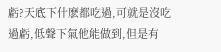虧?天底下什麽都吃過,可就是沒吃過虧,低聲下氣他能做到,但是有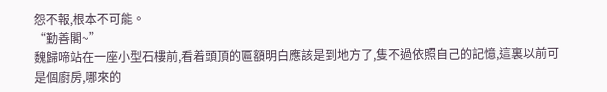怨不報,根本不可能。
“勤善閣~”
魏歸啼站在一座小型石樓前,看着頭頂的匾額明白應該是到地方了,隻不過依照自己的記憶,這裏以前可是個廚房,哪來的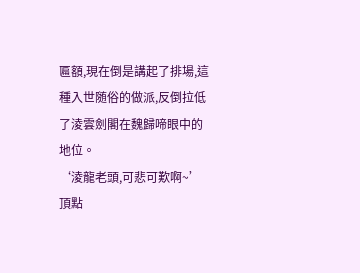匾額,現在倒是講起了排場,這種入世随俗的做派,反倒拉低了淩雲劍閣在魏歸啼眼中的地位。
‘淩龍老頭,可悲可歎啊~’
頂點